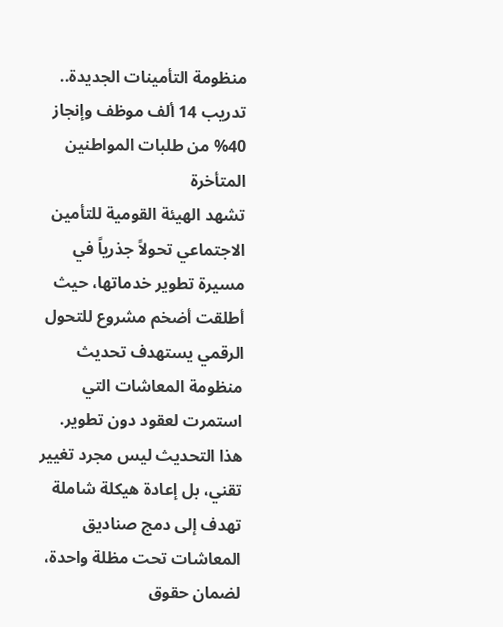منظومة التأمينات الجديدة.. تدريب 14 ألف موظف وإنجاز 40% من طلبات المواطنين المتأخرة
تشهد الهيئة القومية للتأمين الاجتماعي تحولاً جذرياً في مسيرة تطوير خدماتها، حيث أطلقت أضخم مشروع للتحول الرقمي يستهدف تحديث منظومة المعاشات التي استمرت لعقود دون تطوير. هذا التحديث ليس مجرد تغيير تقني، بل إعادة هيكلة شاملة تهدف إلى دمج صناديق المعاشات تحت مظلة واحدة، لضمان حقوق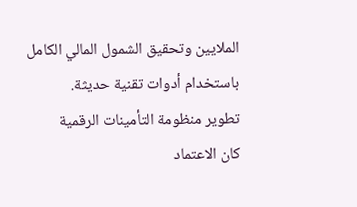الملايين وتحقيق الشمول المالي الكامل باستخدام أدوات تقنية حديثة.
تطوير منظومة التأمينات الرقمية
كان الاعتماد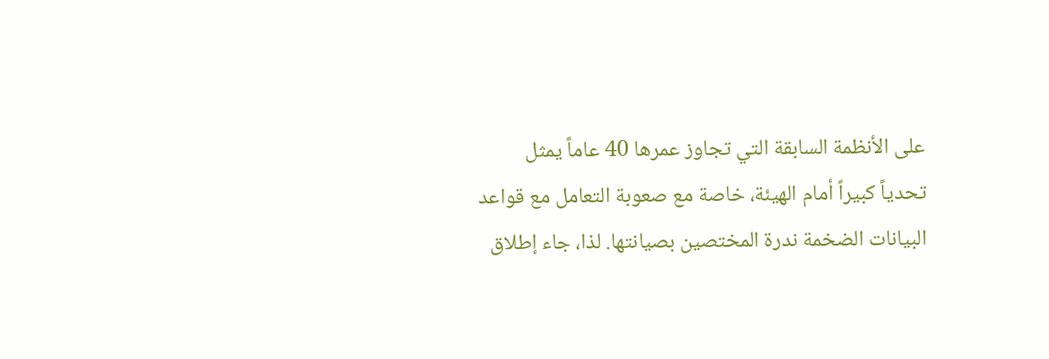على الأنظمة السابقة التي تجاوز عمرها 40 عاماً يمثل تحدياً كبيراً أمام الهيئة، خاصة مع صعوبة التعامل مع قواعد البيانات الضخمة ندرة المختصين بصيانتها. لذا، جاء إطلاق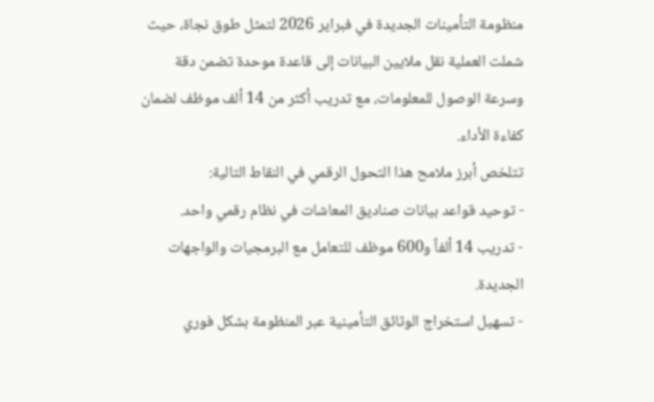منظومة التأمينات الجديدة في فبراير 2026 لتمثل طوق نجاة، حيث شملت العملية نقل ملايين البيانات إلى قاعدة موحدة تضمن دقة وسرعة الوصول للمعلومات، مع تدريب أكثر من 14 ألف موظف لضمان كفاءة الأداء.
تتلخص أبرز ملامح هذا التحول الرقمي في النقاط التالية:
- توحيد قواعد بيانات صناديق المعاشات في نظام رقمي واحد.
- تدريب 14 ألفاً و600 موظف للتعامل مع البرمجيات والواجهات الجديدة.
- تسهيل استخراج الوثائق التأمينية عبر المنظومة بشكل فوري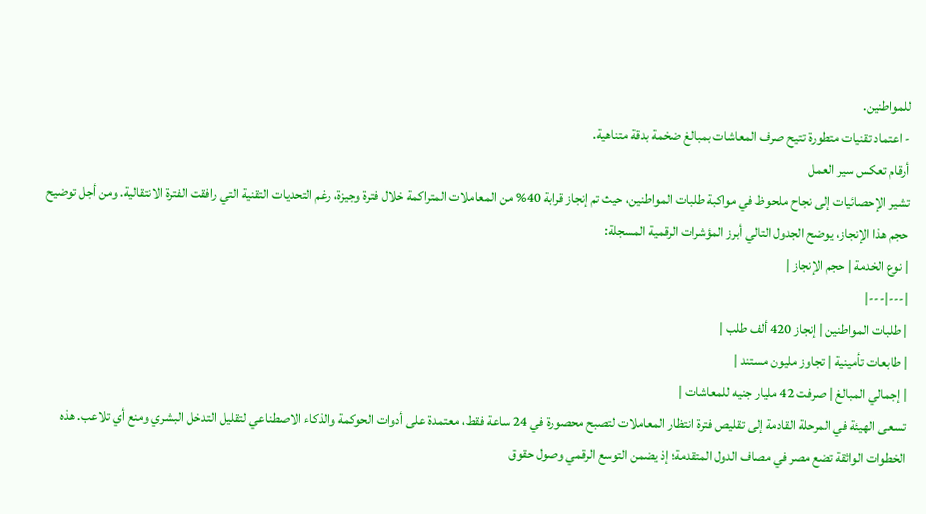للمواطنين.
- اعتماد تقنيات متطورة تتيح صرف المعاشات بمبالغ ضخمة بدقة متناهية.
أرقام تعكس سير العمل
تشير الإحصائيات إلى نجاح ملحوظ في مواكبة طلبات المواطنين، حيث تم إنجاز قرابة 40% من المعاملات المتراكمة خلال فترة وجيزة، رغم التحديات التقنية التي رافقت الفترة الانتقالية. ومن أجل توضيح حجم هذا الإنجاز، يوضح الجدول التالي أبرز المؤشرات الرقمية المسجلة:
| نوع الخدمة | حجم الإنجاز |
|---|---|
| طلبات المواطنين | إنجاز 420 ألف طلب |
| طابعات تأمينية | تجاوز مليون مستند |
| إجمالي المبالغ | صرفت 42 مليار جنيه للمعاشات |
تسعى الهيئة في المرحلة القادمة إلى تقليص فترة انتظار المعاملات لتصبح محصورة في 24 ساعة فقط، معتمدة على أدوات الحوكمة والذكاء الاصطناعي لتقليل التدخل البشري ومنع أي تلاعب. هذه الخطوات الواثقة تضع مصر في مصاف الدول المتقدمة؛ إذ يضمن التوسع الرقمي وصول حقوق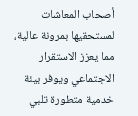أصحاب المعاشات لمستحقيها بمرونة عالية، مما يعزز الاستقرار الاجتماعي ويوفر بيئة خدمية متطورة تلبي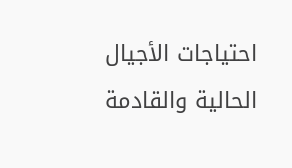احتياجات الأجيال الحالية والقادمة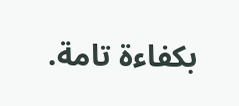بكفاءة تامة.